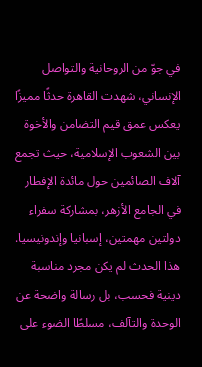في جوّ من الروحانية والتواصل الإنساني، شهدت القاهرة حدثًا مميزًا يعكس عمق قيم التضامن والأخوة بين الشعوب الإسلامية، حيث تجمع آلاف الصائمين حول مائدة الإفطار في الجامع الأزهر، بمشاركة سفراء دولتين مهمتين، إسبانيا وإندونيسيا. هذا الحدث لم يكن مجرد مناسبة دينية فحسب، بل رسالة واضحة عن الوحدة والتآلف، مسلطًا الضوء على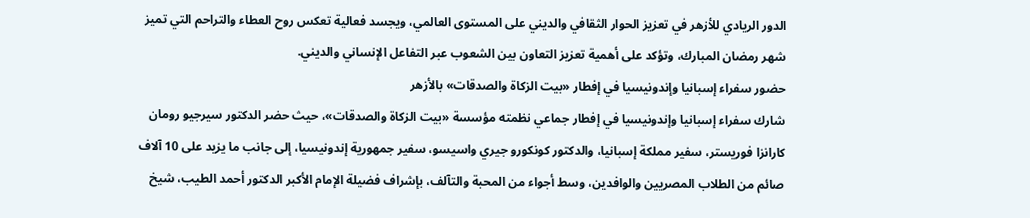الدور الريادي للأزهر في تعزيز الحوار الثقافي والديني على المستوى العالمي، ويجسد فعالية تعكس روح العطاء والتراحم التي تميز شهر رمضان المبارك، وتؤكد على أهمية تعزيز التعاون بين الشعوب عبر التفاعل الإنساني والديني.
حضور سفراء إسبانيا وإندونيسيا في إفطار «بيت الزكاة والصدقات» بالأزهر
شارك سفراء إسبانيا وإندونيسيا في إفطار جماعي نظمته مؤسسة «بيت الزكاة والصدقات»، حيث حضر الدكتور سيرجيو رومان كارانزا فوريستر، سفير مملكة إسبانيا، والدكتور كونكورو جيري واسيسو، سفير جمهورية إندونيسيا، إلى جانب ما يزيد على 10 آلاف صائم من الطلاب المصريين والوافدين، وسط أجواء من المحبة والتآلف، بإشراف فضيلة الإمام الأكبر الدكتور أحمد الطيب، شيخ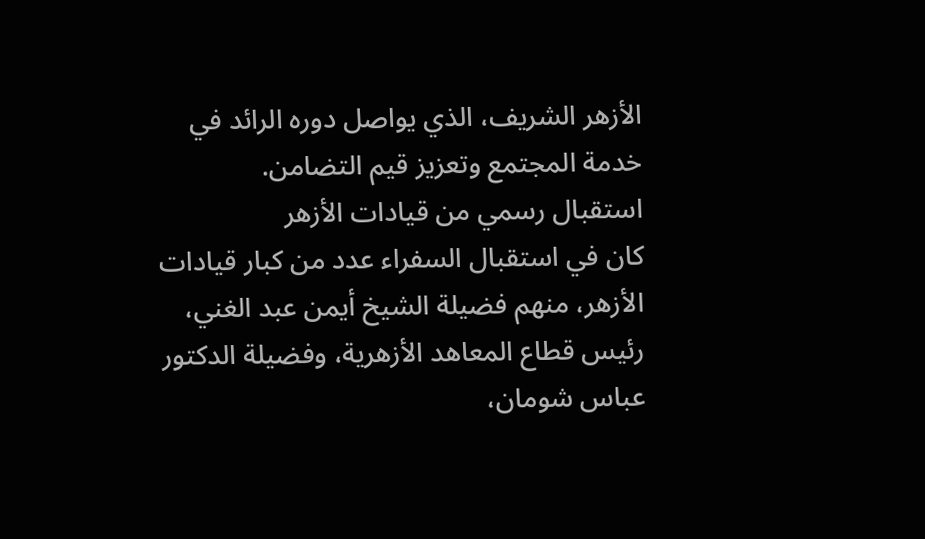الأزهر الشريف، الذي يواصل دوره الرائد في خدمة المجتمع وتعزيز قيم التضامن.
استقبال رسمي من قيادات الأزهر
كان في استقبال السفراء عدد من كبار قيادات الأزهر، منهم فضيلة الشيخ أيمن عبد الغني، رئيس قطاع المعاهد الأزهرية، وفضيلة الدكتور عباس شومان،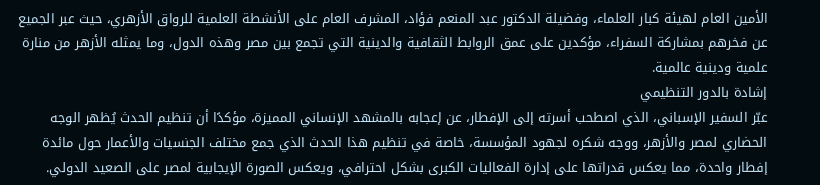الأمين العام لهيئة كبار العلماء، وفضيلة الدكتور عبد المنعم فؤاد، المشرف العام على الأنشطة العلمية للرواق الأزهري، حيث عبر الجميع عن فخرهم بمشاركة السفراء، مؤكدين على عمق الروابط الثقافية والدينية التي تجمع بين مصر وهذه الدول، وما يمثله الأزهر من منارة علمية ودينية عالمية.
إشادة بالدور التنظيمي
عبّر السفير الإسباني، الذي اصطحب أسرته إلى الإفطار، عن إعجابه بالمشهد الإنساني المميزة، مؤكدًا أن تنظيم الحدث يُظهر الوجه الحضاري لمصر والأزهر، ووجه شكره لجهود المؤسسة، خاصة في تنظيم هذا الحدث الذي جمع مختلف الجنسيات والأعمار حول مائدة إفطار واحدة، مما يعكس قدراتها على إدارة الفعاليات الكبرى بشكل احترافي، ويعكس الصورة الإيجابية لمصر على الصعيد الدولي.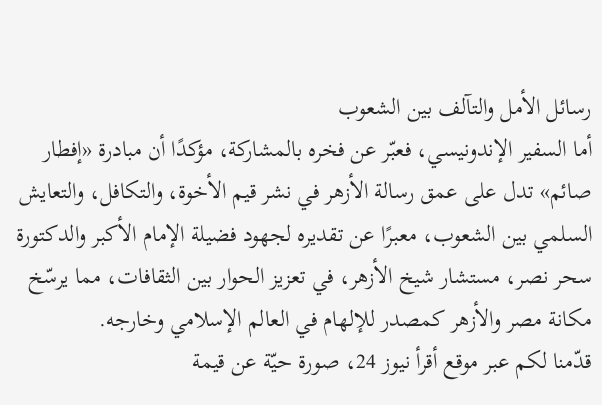رسائل الأمل والتآلف بين الشعوب
أما السفير الإندونيسي، فعبّر عن فخره بالمشاركة، مؤكدًا أن مبادرة «إفطار صائم» تدل على عمق رسالة الأزهر في نشر قيم الأخوة، والتكافل، والتعايش السلمي بين الشعوب، معبرًا عن تقديره لجهود فضيلة الإمام الأكبر والدكتورة سحر نصر، مستشار شيخ الأزهر، في تعزيز الحوار بين الثقافات، مما يرسّخ مكانة مصر والأزهر كمصدر للإلهام في العالم الإسلامي وخارجه.
قدّمنا لكم عبر موقع أقرأ نيوز 24، صورة حيّة عن قيمة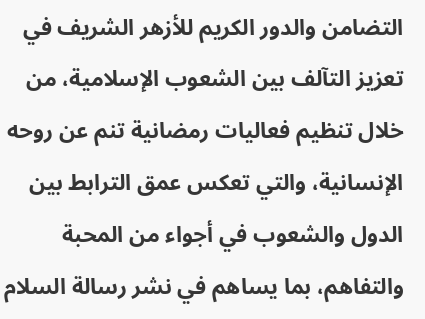التضامن والدور الكريم للأزهر الشريف في تعزيز التآلف بين الشعوب الإسلامية، من خلال تنظيم فعاليات رمضانية تنم عن روحه الإنسانية، والتي تعكس عمق الترابط بين الدول والشعوب في أجواء من المحبة والتفاهم، بما يساهم في نشر رسالة السلام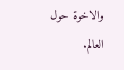والاخوة حول العالم.